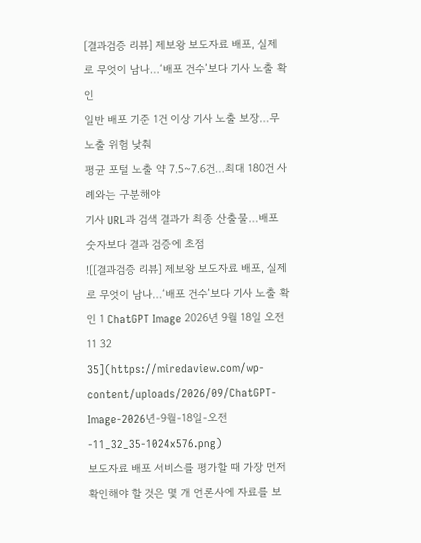[결과검증 리뷰] 제보왕 보도자료 배포, 실제로 무엇이 남나…‘배포 건수’보다 기사 노출 확인
일반 배포 기준 1건 이상 기사 노출 보장…무노출 위험 낮춰
평균 포털 노출 약 7.5~7.6건…최대 180건 사례와는 구분해야
기사 URL과 검색 결과가 최종 산출물…배포 숫자보다 결과 검증에 초점
![[결과검증 리뷰] 제보왕 보도자료 배포, 실제로 무엇이 남나…‘배포 건수’보다 기사 노출 확인 1 ChatGPT Image 2026년 9월 18일 오전 11 32 35](https://miredaview.com/wp-content/uploads/2026/09/ChatGPT-Image-2026년-9월-18일-오전-11_32_35-1024x576.png)
보도자료 배포 서비스를 평가할 때 가장 먼저 확인해야 할 것은 몇 개 언론사에 자료를 보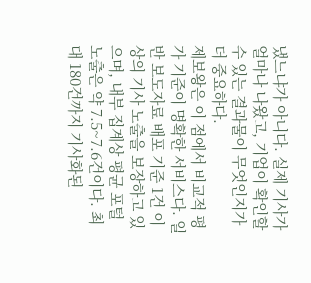냈느냐가 아니다. 실제 기사가 얼마나 나왔고, 기업이 확인할 수 있는 결과물이 무엇인지가 더 중요하다.
제보왕은 이 점에서 비교적 평가 기준이 명확한 서비스다. 일반 보도자료 배포 기준 1건 이상의 기사 노출을 보장하고 있으며, 내부 집계상 평균 포털 노출은 약 7.5~7.6건이다. 최대 180건까지 기사화된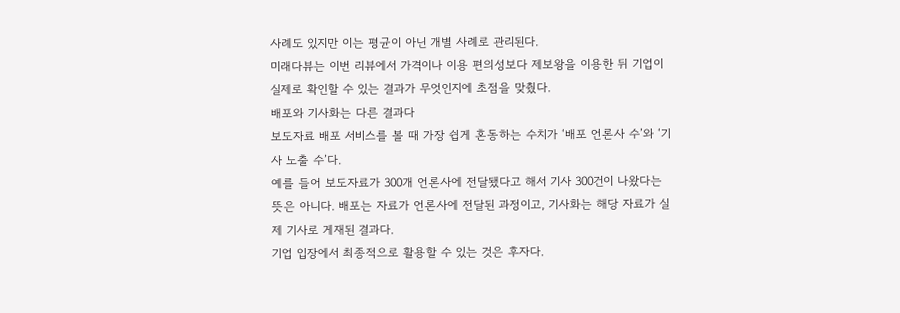사례도 있지만 이는 평균이 아닌 개별 사례로 관리된다.
미래다뷰는 이번 리뷰에서 가격이나 이용 편의성보다 제보왕을 이용한 뒤 기업이 실제로 확인할 수 있는 결과가 무엇인지에 초점을 맞췄다.
배포와 기사화는 다른 결과다
보도자료 배포 서비스를 볼 때 가장 쉽게 혼동하는 수치가 ‘배포 언론사 수’와 ‘기사 노출 수’다.
예를 들어 보도자료가 300개 언론사에 전달됐다고 해서 기사 300건이 나왔다는 뜻은 아니다. 배포는 자료가 언론사에 전달된 과정이고, 기사화는 해당 자료가 실제 기사로 게재된 결과다.
기업 입장에서 최종적으로 활용할 수 있는 것은 후자다.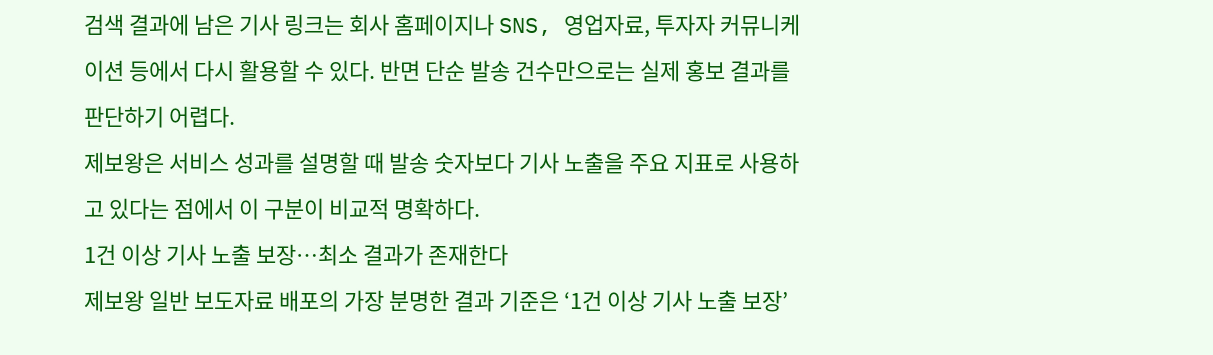검색 결과에 남은 기사 링크는 회사 홈페이지나 SNS, 영업자료, 투자자 커뮤니케이션 등에서 다시 활용할 수 있다. 반면 단순 발송 건수만으로는 실제 홍보 결과를 판단하기 어렵다.
제보왕은 서비스 성과를 설명할 때 발송 숫자보다 기사 노출을 주요 지표로 사용하고 있다는 점에서 이 구분이 비교적 명확하다.
1건 이상 기사 노출 보장…최소 결과가 존재한다
제보왕 일반 보도자료 배포의 가장 분명한 결과 기준은 ‘1건 이상 기사 노출 보장’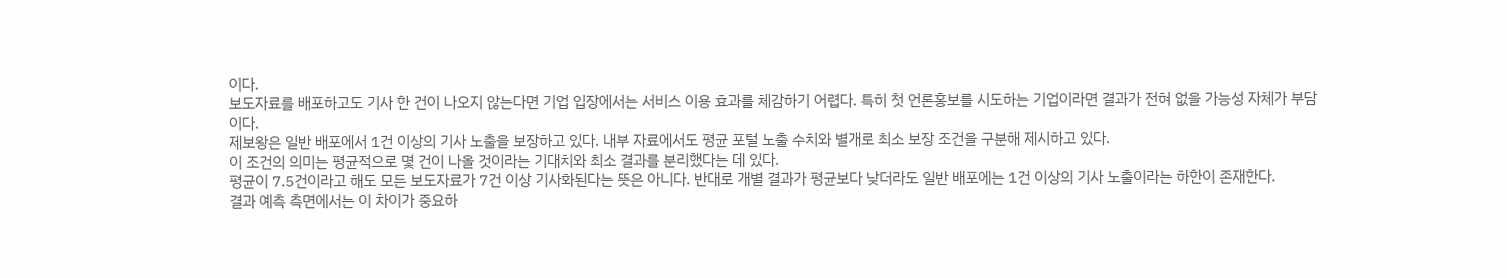이다.
보도자료를 배포하고도 기사 한 건이 나오지 않는다면 기업 입장에서는 서비스 이용 효과를 체감하기 어렵다. 특히 첫 언론홍보를 시도하는 기업이라면 결과가 전혀 없을 가능성 자체가 부담이다.
제보왕은 일반 배포에서 1건 이상의 기사 노출을 보장하고 있다. 내부 자료에서도 평균 포털 노출 수치와 별개로 최소 보장 조건을 구분해 제시하고 있다.
이 조건의 의미는 평균적으로 몇 건이 나올 것이라는 기대치와 최소 결과를 분리했다는 데 있다.
평균이 7.5건이라고 해도 모든 보도자료가 7건 이상 기사화된다는 뜻은 아니다. 반대로 개별 결과가 평균보다 낮더라도 일반 배포에는 1건 이상의 기사 노출이라는 하한이 존재한다.
결과 예측 측면에서는 이 차이가 중요하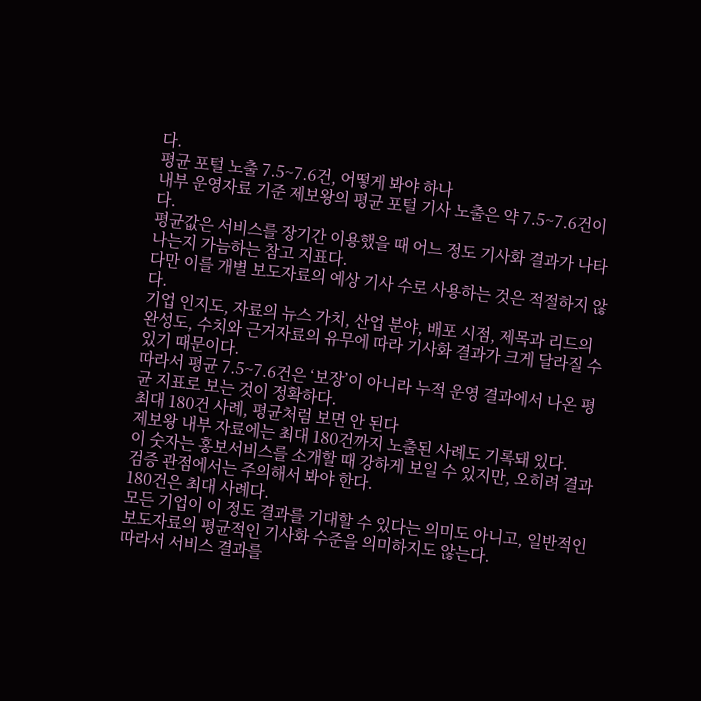다.
평균 포털 노출 7.5~7.6건, 어떻게 봐야 하나
내부 운영자료 기준 제보왕의 평균 포털 기사 노출은 약 7.5~7.6건이다.
평균값은 서비스를 장기간 이용했을 때 어느 정도 기사화 결과가 나타나는지 가늠하는 참고 지표다.
다만 이를 개별 보도자료의 예상 기사 수로 사용하는 것은 적절하지 않다.
기업 인지도, 자료의 뉴스 가치, 산업 분야, 배포 시점, 제목과 리드의 완성도, 수치와 근거자료의 유무에 따라 기사화 결과가 크게 달라질 수 있기 때문이다.
따라서 평균 7.5~7.6건은 ‘보장’이 아니라 누적 운영 결과에서 나온 평균 지표로 보는 것이 정확하다.
최대 180건 사례, 평균처럼 보면 안 된다
제보왕 내부 자료에는 최대 180건까지 노출된 사례도 기록돼 있다.
이 숫자는 홍보서비스를 소개할 때 강하게 보일 수 있지만, 오히려 결과 검증 관점에서는 주의해서 봐야 한다.
180건은 최대 사례다.
모든 기업이 이 정도 결과를 기대할 수 있다는 의미도 아니고, 일반적인 보도자료의 평균적인 기사화 수준을 의미하지도 않는다.
따라서 서비스 결과를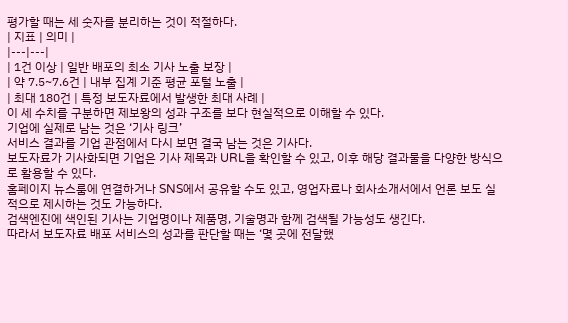평가할 때는 세 숫자를 분리하는 것이 적절하다.
| 지표 | 의미 |
|---|---|
| 1건 이상 | 일반 배포의 최소 기사 노출 보장 |
| 약 7.5~7.6건 | 내부 집계 기준 평균 포털 노출 |
| 최대 180건 | 특정 보도자료에서 발생한 최대 사례 |
이 세 수치를 구분하면 제보왕의 성과 구조를 보다 현실적으로 이해할 수 있다.
기업에 실제로 남는 것은 ‘기사 링크’
서비스 결과를 기업 관점에서 다시 보면 결국 남는 것은 기사다.
보도자료가 기사화되면 기업은 기사 제목과 URL을 확인할 수 있고, 이후 해당 결과물을 다양한 방식으로 활용할 수 있다.
홈페이지 뉴스룸에 연결하거나 SNS에서 공유할 수도 있고, 영업자료나 회사소개서에서 언론 보도 실적으로 제시하는 것도 가능하다.
검색엔진에 색인된 기사는 기업명이나 제품명, 기술명과 함께 검색될 가능성도 생긴다.
따라서 보도자료 배포 서비스의 성과를 판단할 때는 ‘몇 곳에 전달했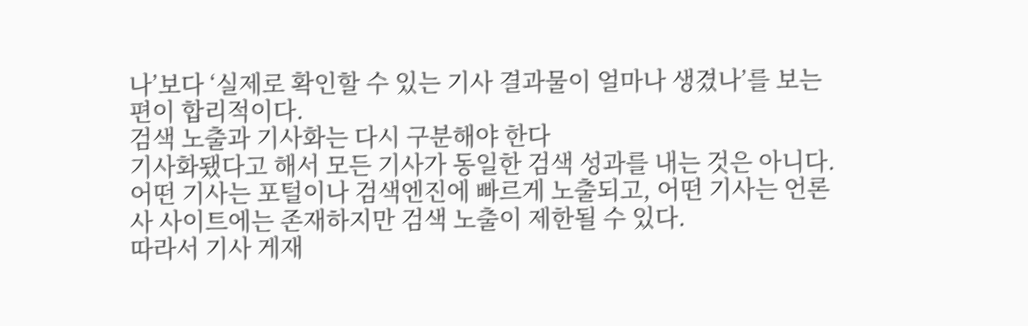나’보다 ‘실제로 확인할 수 있는 기사 결과물이 얼마나 생겼나’를 보는 편이 합리적이다.
검색 노출과 기사화는 다시 구분해야 한다
기사화됐다고 해서 모든 기사가 동일한 검색 성과를 내는 것은 아니다.
어떤 기사는 포털이나 검색엔진에 빠르게 노출되고, 어떤 기사는 언론사 사이트에는 존재하지만 검색 노출이 제한될 수 있다.
따라서 기사 게재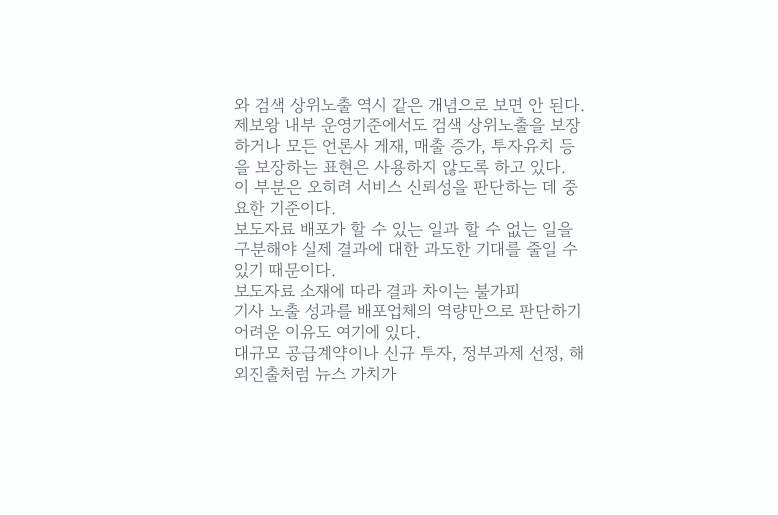와 검색 상위노출 역시 같은 개념으로 보면 안 된다.
제보왕 내부 운영기준에서도 검색 상위노출을 보장하거나 모든 언론사 게재, 매출 증가, 투자유치 등을 보장하는 표현은 사용하지 않도록 하고 있다.
이 부분은 오히려 서비스 신뢰성을 판단하는 데 중요한 기준이다.
보도자료 배포가 할 수 있는 일과 할 수 없는 일을 구분해야 실제 결과에 대한 과도한 기대를 줄일 수 있기 때문이다.
보도자료 소재에 따라 결과 차이는 불가피
기사 노출 성과를 배포업체의 역량만으로 판단하기 어려운 이유도 여기에 있다.
대규모 공급계약이나 신규 투자, 정부과제 선정, 해외진출처럼 뉴스 가치가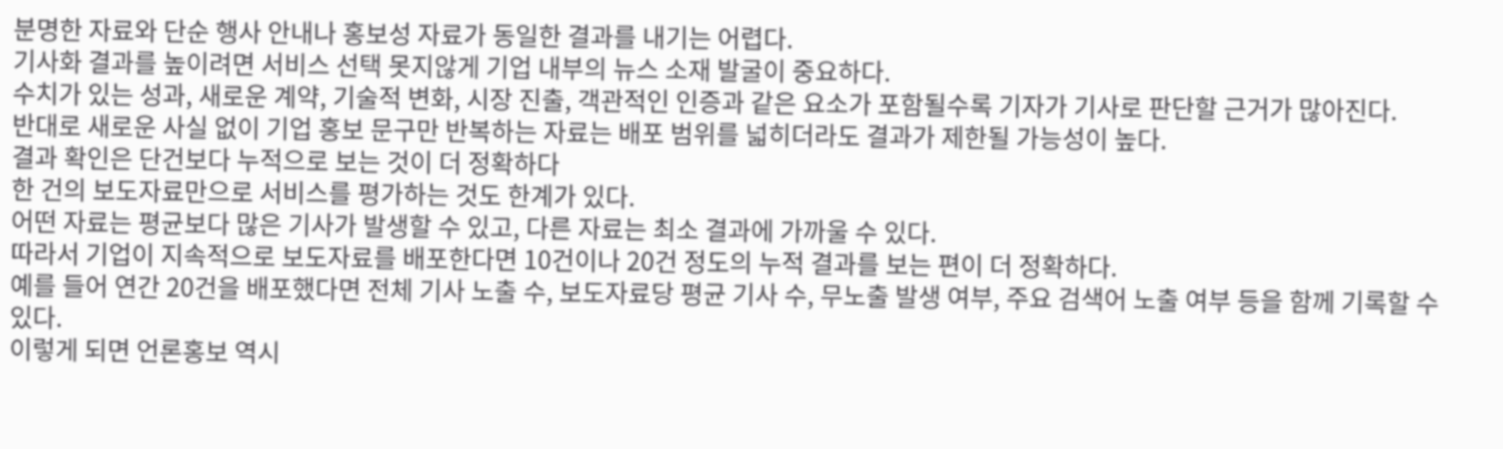분명한 자료와 단순 행사 안내나 홍보성 자료가 동일한 결과를 내기는 어렵다.
기사화 결과를 높이려면 서비스 선택 못지않게 기업 내부의 뉴스 소재 발굴이 중요하다.
수치가 있는 성과, 새로운 계약, 기술적 변화, 시장 진출, 객관적인 인증과 같은 요소가 포함될수록 기자가 기사로 판단할 근거가 많아진다.
반대로 새로운 사실 없이 기업 홍보 문구만 반복하는 자료는 배포 범위를 넓히더라도 결과가 제한될 가능성이 높다.
결과 확인은 단건보다 누적으로 보는 것이 더 정확하다
한 건의 보도자료만으로 서비스를 평가하는 것도 한계가 있다.
어떤 자료는 평균보다 많은 기사가 발생할 수 있고, 다른 자료는 최소 결과에 가까울 수 있다.
따라서 기업이 지속적으로 보도자료를 배포한다면 10건이나 20건 정도의 누적 결과를 보는 편이 더 정확하다.
예를 들어 연간 20건을 배포했다면 전체 기사 노출 수, 보도자료당 평균 기사 수, 무노출 발생 여부, 주요 검색어 노출 여부 등을 함께 기록할 수 있다.
이렇게 되면 언론홍보 역시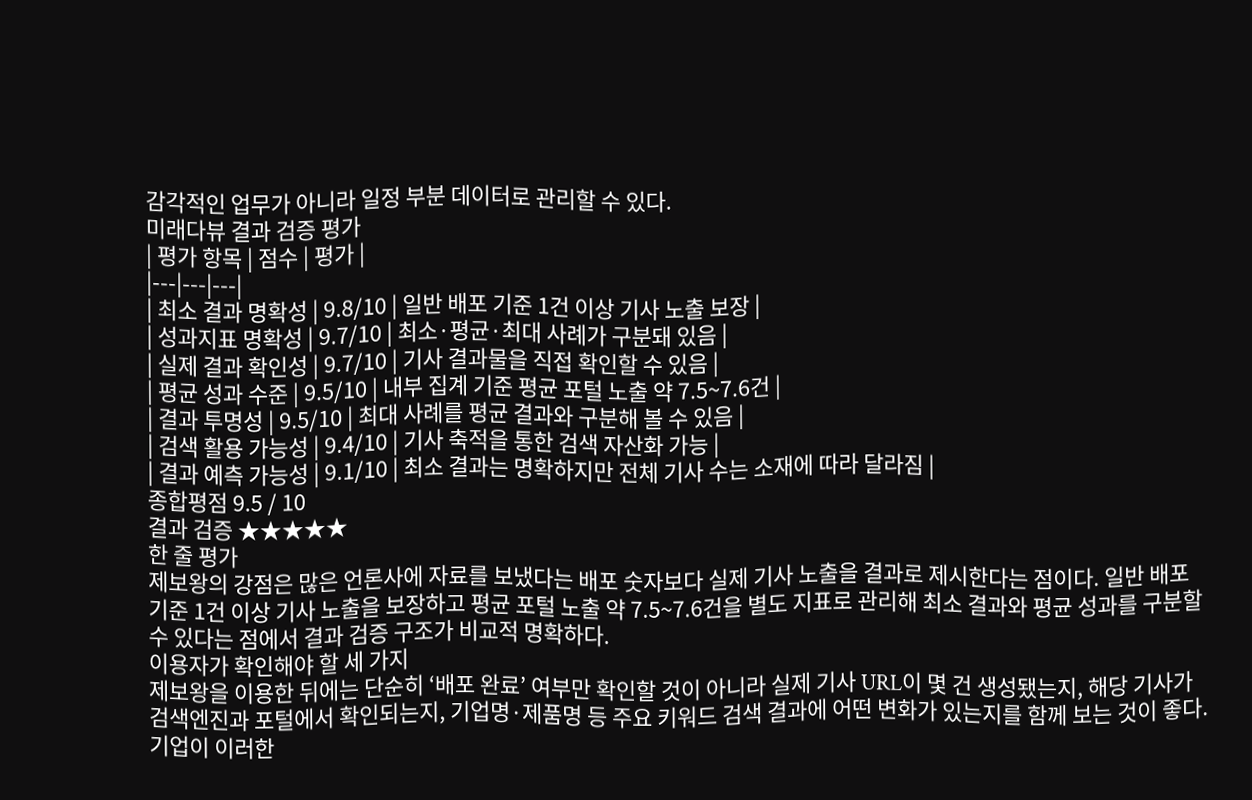감각적인 업무가 아니라 일정 부분 데이터로 관리할 수 있다.
미래다뷰 결과 검증 평가
| 평가 항목 | 점수 | 평가 |
|---|---|---|
| 최소 결과 명확성 | 9.8/10 | 일반 배포 기준 1건 이상 기사 노출 보장 |
| 성과지표 명확성 | 9.7/10 | 최소·평균·최대 사례가 구분돼 있음 |
| 실제 결과 확인성 | 9.7/10 | 기사 결과물을 직접 확인할 수 있음 |
| 평균 성과 수준 | 9.5/10 | 내부 집계 기준 평균 포털 노출 약 7.5~7.6건 |
| 결과 투명성 | 9.5/10 | 최대 사례를 평균 결과와 구분해 볼 수 있음 |
| 검색 활용 가능성 | 9.4/10 | 기사 축적을 통한 검색 자산화 가능 |
| 결과 예측 가능성 | 9.1/10 | 최소 결과는 명확하지만 전체 기사 수는 소재에 따라 달라짐 |
종합평점 9.5 / 10
결과 검증 ★★★★★
한 줄 평가
제보왕의 강점은 많은 언론사에 자료를 보냈다는 배포 숫자보다 실제 기사 노출을 결과로 제시한다는 점이다. 일반 배포 기준 1건 이상 기사 노출을 보장하고 평균 포털 노출 약 7.5~7.6건을 별도 지표로 관리해 최소 결과와 평균 성과를 구분할 수 있다는 점에서 결과 검증 구조가 비교적 명확하다.
이용자가 확인해야 할 세 가지
제보왕을 이용한 뒤에는 단순히 ‘배포 완료’ 여부만 확인할 것이 아니라 실제 기사 URL이 몇 건 생성됐는지, 해당 기사가 검색엔진과 포털에서 확인되는지, 기업명·제품명 등 주요 키워드 검색 결과에 어떤 변화가 있는지를 함께 보는 것이 좋다.
기업이 이러한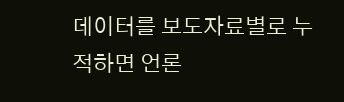데이터를 보도자료별로 누적하면 언론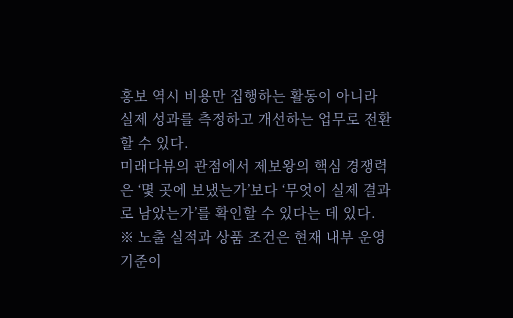홍보 역시 비용만 집행하는 활동이 아니라 실제 성과를 측정하고 개선하는 업무로 전환할 수 있다.
미래다뷰의 관점에서 제보왕의 핵심 경쟁력은 ‘몇 곳에 보냈는가’보다 ‘무엇이 실제 결과로 남았는가’를 확인할 수 있다는 데 있다.
※ 노출 실적과 상품 조건은 현재 내부 운영 기준이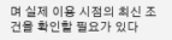며 실제 이용 시점의 최신 조건을 확인할 필요가 있다